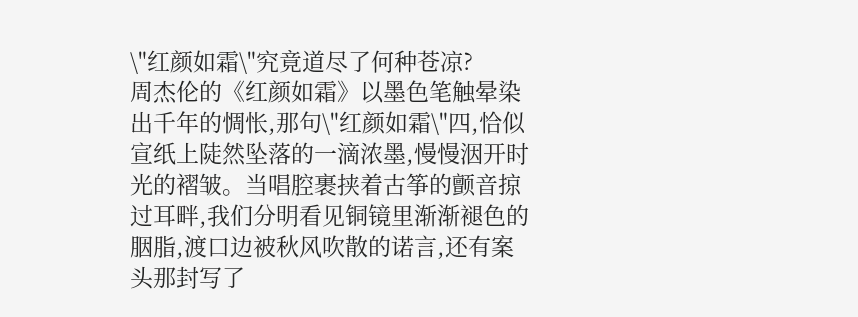\"红颜如霜\"究竟道尽了何种苍凉?
周杰伦的《红颜如霜》以墨色笔触晕染出千年的惆怅,那句\"红颜如霜\"四,恰似宣纸上陡然坠落的一滴浓墨,慢慢洇开时光的褶皱。当唱腔裹挟着古筝的颤音掠过耳畔,我们分明看见铜镜里渐渐褪色的胭脂,渡口边被秋风吹散的诺言,还有案头那封写了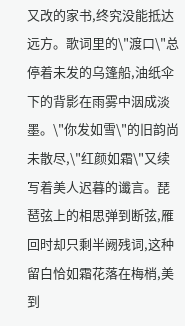又改的家书,终究没能抵达远方。歌词里的\"渡口\"总停着未发的乌篷船,油纸伞下的背影在雨雾中洇成淡墨。\"你发如雪\"的旧韵尚未散尽,\"红颜如霜\"又续写着美人迟暮的谶言。琵琶弦上的相思弹到断弦,雁回时却只剩半阙残词,这种留白恰如霜花落在梅梢,美到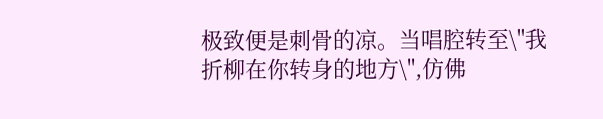极致便是刺骨的凉。当唱腔转至\"我折柳在你转身的地方\",仿佛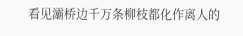看见灞桥边千万条柳枝都化作离人的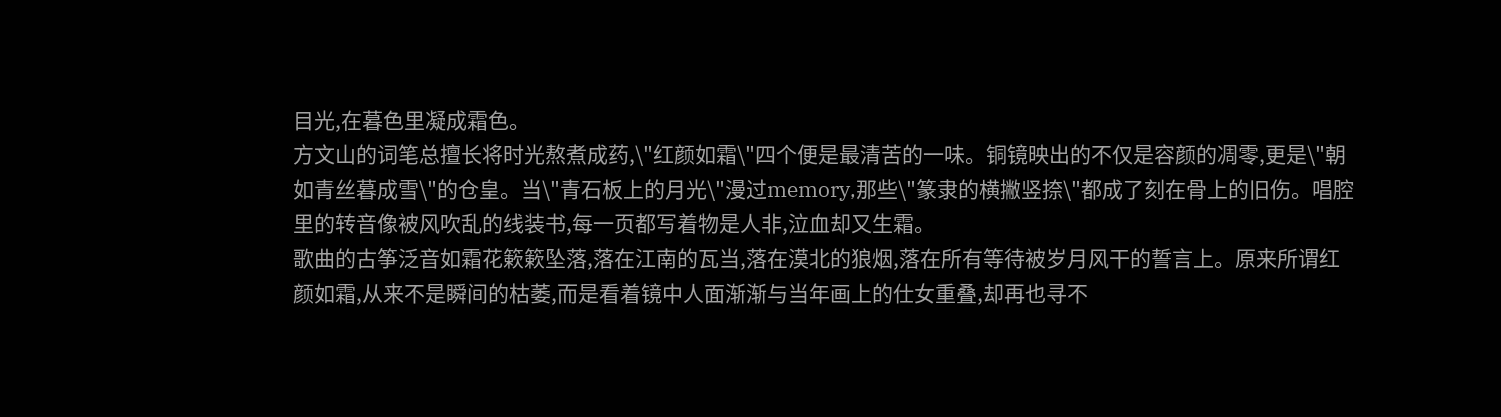目光,在暮色里凝成霜色。
方文山的词笔总擅长将时光熬煮成药,\"红颜如霜\"四个便是最清苦的一味。铜镜映出的不仅是容颜的凋零,更是\"朝如青丝暮成雪\"的仓皇。当\"青石板上的月光\"漫过memory,那些\"篆隶的横撇竖捺\"都成了刻在骨上的旧伤。唱腔里的转音像被风吹乱的线装书,每一页都写着物是人非,泣血却又生霜。
歌曲的古筝泛音如霜花簌簌坠落,落在江南的瓦当,落在漠北的狼烟,落在所有等待被岁月风干的誓言上。原来所谓红颜如霜,从来不是瞬间的枯萎,而是看着镜中人面渐渐与当年画上的仕女重叠,却再也寻不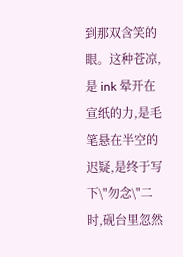到那双含笑的眼。这种苍凉,是 ink 晕开在宣纸的力,是毛笔悬在半空的迟疑,是终于写下\"勿念\"二时,砚台里忽然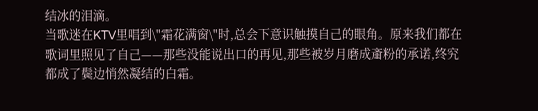结冰的泪滴。
当歌迷在KTV里唱到\"霜花满窗\"时,总会下意识触摸自己的眼角。原来我们都在歌词里照见了自己——那些没能说出口的再见,那些被岁月磨成齑粉的承诺,终究都成了鬓边悄然凝结的白霜。